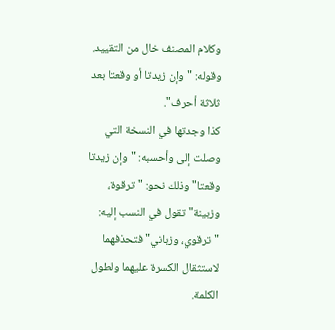وكلام المصنف خال من التقييد.
وقوله: "وإن زيدتا أو وقعتا بعد ثلاثة أحرف".
كذا وجدتها في النسخة التي وصلت إلى وأحسبه: "وإن زيدتا وقعتا" وذلك نحو: "ترقوة، وزبينة" تقول في النسب إليه: "ترقوي، وزباني" فتحذفهما لاستثقال الكسرة عليهما ولطول الكلمة.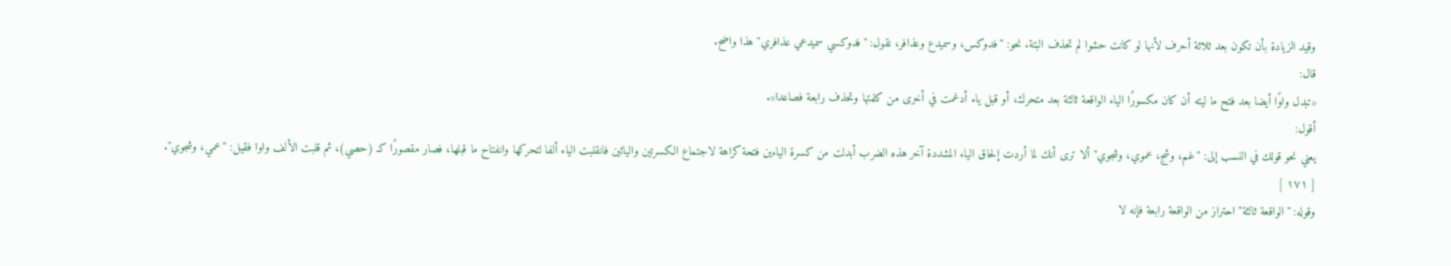وقيد الزيادة بأن تكون بعد ثلاثة أحرف لأنها لو كانت حشوا لم تحذف البتة. نحو: "فدوكس، وسميدع وعذافر، نقول: "فدوكسي سميدعي عذافري" هذا واضح.
قال:
«تبدل واوًا أيضا بعد فتح ما ليته أن كان مكسورًا الياء الواقعة ثالثة بعد متحرك، أو قبل ياء أدغمت في أخرى من كلمتها وتحذف رابعة فصاعدا».
أقول:
يعني نحو قولك في النسب إلى: "غم، وشج، عموي، وشجوي" ألا ترى أنك لما أردت إلحاق الياء المشددة آخر هذه الضرب أبدلت من كسرة الياءين فتحة كراهة لاجتماع الكسرتين واليائين فانقلبت الياء ألفا لتحركها وانفتاح ما قبلها، فصار مقصورًا كـ (حصي)، ثم قلبت الألف واوا فقيل: "عمي، وشجوي".
[ ١٧١ ]
وقوله: "الواقعة ثالثة" احتراز من الواقعة رابعة فإنه لا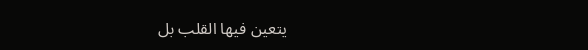يتعين فيها القلب بل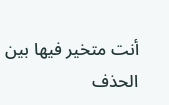أنت متخير فيها بين الحذف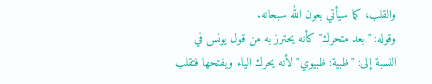والقلب، كما سيأتي بعون الله سبحانه.
وقوله: "بعد متحرك" كأنه يحترز به من قول يونس في النسبة إلى: "ظبية: ظبيوي" لأنه يحرك الياء ويفتحها فتقلب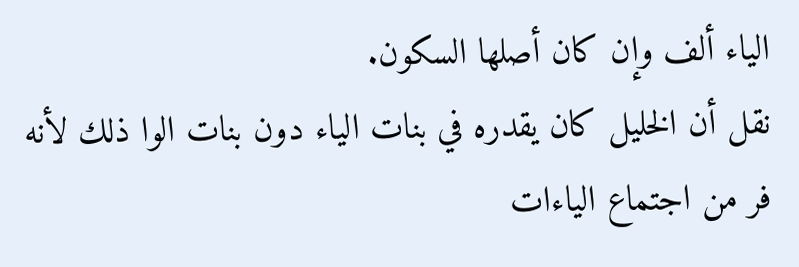الياء ألف وإن كان أصلها السكون.
نقل أن الخليل كان يقدره في بنات الياء دون بنات الوا ذلك لأنه فر من اجتماع الياءات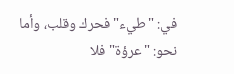في: "طيء" فحرك وقلب، وأما نحو: "عرؤة" فلا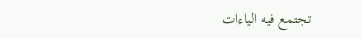تجتمع فيه الياءات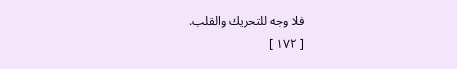فلا وجه للتحريك والقلب.
[ ١٧٢ ]